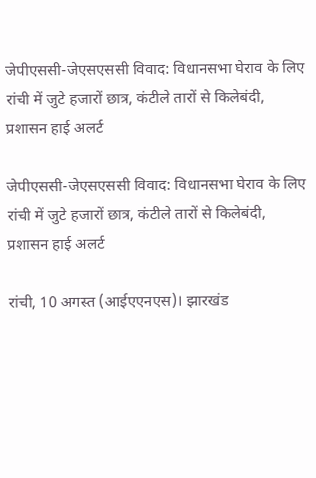जेपीएससी-जेएसएससी विवाद: विधानसभा घेराव के लिए रांची में जुटे हजारों छात्र, कंटीले तारों से किलेबंदी, प्रशासन हाई अलर्ट

जेपीएससी-जेएसएससी विवाद: विधानसभा घेराव के लिए रांची में जुटे हजारों छात्र, कंटीले तारों से किलेबंदी, प्रशासन हाई अलर्ट

रांची, 10 अगस्त (आईएएनएस)। झारखंड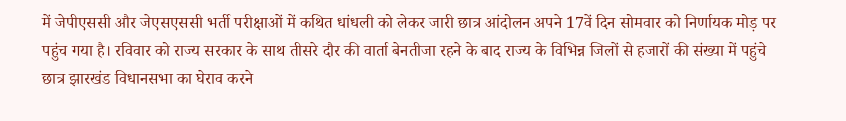में जेपीएससी और जेएसएससी भर्ती परीक्षाओं में कथित धांधली को लेकर जारी छात्र आंदोलन अपने 17वें दिन सोमवार को निर्णायक मोड़ पर पहुंच गया है। रविवार को राज्य सरकार के साथ तीसरे दौर की वार्ता बेनतीजा रहने के बाद राज्य के विभिन्न जिलों से हजारों की संख्या में पहुंचे छात्र झारखंड विधानसभा का घेराव करने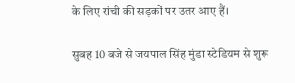के लिए रांची की सड़कों पर उतर आए हैं।

सुबह 10 बजे से जयपाल सिंह मुंडा स्टेडियम से शुरू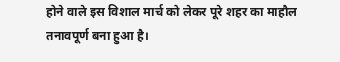होने वाले इस विशाल मार्च को लेकर पूरे शहर का माहौल तनावपूर्ण बना हुआ है।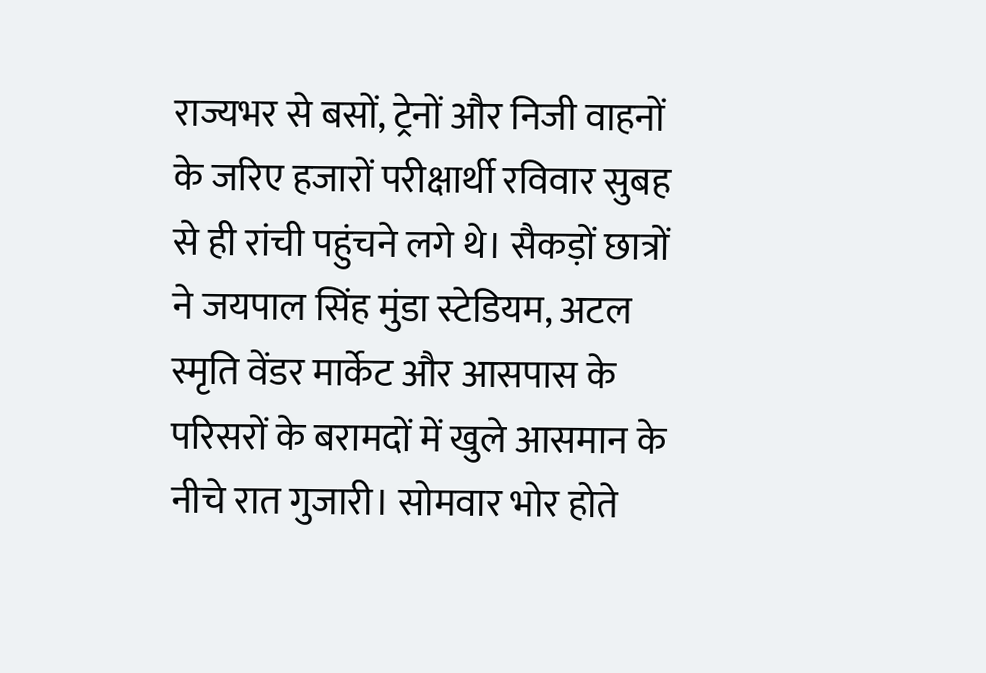राज्यभर से बसों, ट्रेनों और निजी वाहनों के जरिए हजारों परीक्षार्थी रविवार सुबह से ही रांची पहुंचने लगे थे। सैकड़ों छात्रों ने जयपाल सिंह मुंडा स्टेडियम, अटल स्मृति वेंडर मार्केट और आसपास के परिसरों के बरामदों में खुले आसमान के नीचे रात गुजारी। सोमवार भोर होते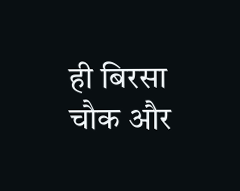ही बिरसा चौक और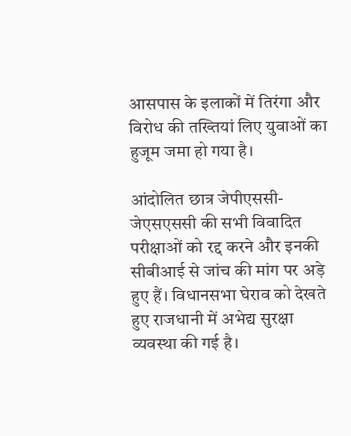आसपास के इलाकों में तिरंगा और विरोध की तख्तियां लिए युवाओं का हुजूम जमा हो गया है।

आंदोलित छात्र जेपीएससी-जेएसएससी की सभी विवादित परीक्षाओं को रद्द करने और इनकी सीबीआई से जांच की मांग पर अड़े हुए हैं। विधानसभा घेराव को देखते हुए राजधानी में अभेद्य सुरक्षा व्यवस्था की गई है।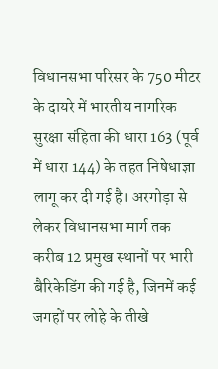विधानसभा परिसर के 750 मीटर के दायरे में भारतीय नागरिक सुरक्षा संहिता की धारा 163 (पूर्व में धारा 144) के तहत निषेधाज्ञा लागू कर दी गई है। अरगोड़ा से लेकर विधानसभा मार्ग तक करीब 12 प्रमुख स्थानों पर भारी बैरिकेडिंग की गई है, जिनमें कई जगहों पर लोहे के तीखे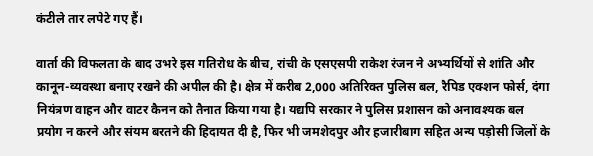कंटीले तार लपेटे गए हैं।

वार्ता की विफलता के बाद उभरे इस गतिरोध के बीच, रांची के एसएसपी राकेश रंजन ने अभ्यर्थियों से शांति और कानून-व्यवस्था बनाए रखने की अपील की है। क्षेत्र में करीब 2,000 अतिरिक्त पुलिस बल, रैपिड एक्शन फोर्स, दंगा नियंत्रण वाहन और वाटर कैनन को तैनात किया गया है। यद्यपि सरकार ने पुलिस प्रशासन को अनावश्यक बल प्रयोग न करने और संयम बरतने की हिदायत दी है, फिर भी जमशेदपुर और हजारीबाग सहित अन्य पड़ोसी जिलों के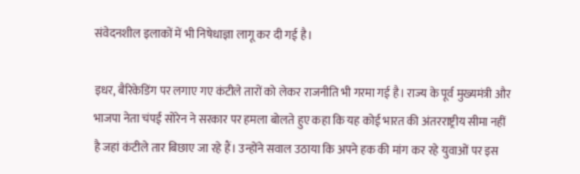संवेदनशील इलाकों में भी निषेधाज्ञा लागू कर दी गई है।

इधर, बैरिकेडिंग पर लगाए गए कंटीले तारों को लेकर राजनीति भी गरमा गई है। राज्य के पूर्व मुख्यमंत्री और भाजपा नेता चंपई सोरेन ने सरकार पर हमला बोलते हुए कहा कि यह कोई भारत की अंतरराष्ट्रीय सीमा नहीं है जहां कंटीले तार बिछाए जा रहे हैं। उन्होंने सवाल उठाया कि अपने हक की मांग कर रहे युवाओं पर इस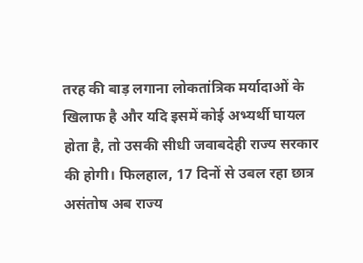तरह की बाड़ लगाना लोकतांत्रिक मर्यादाओं के खिलाफ है और यदि इसमें कोई अभ्यर्थी घायल होता है, तो उसकी सीधी जवाबदेही राज्य सरकार की होगी। फिलहाल, 17 दिनों से उबल रहा छात्र असंतोष अब राज्य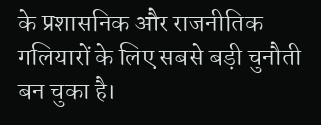के प्रशासनिक और राजनीतिक गलियारों के लिए सबसे बड़ी चुनौती बन चुका है।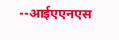--आईएएनएस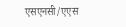एसएनसी/एएस